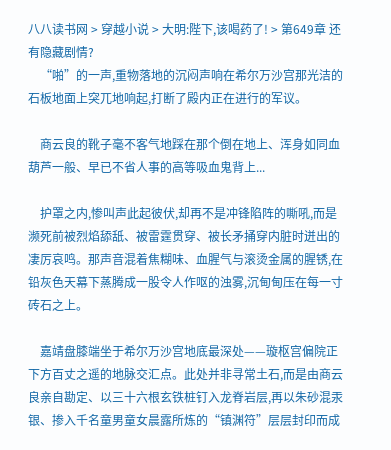八八读书网 > 穿越小说 > 大明:陛下,该喝药了! > 第649章 还有隐藏剧情?
    “啪”的一声,重物落地的沉闷声响在希尔万沙宫那光洁的石板地面上突兀地响起,打断了殿内正在进行的军议。

    商云良的靴子毫不客气地踩在那个倒在地上、浑身如同血葫芦一般、早已不省人事的高等吸血鬼背上...

    护罩之内,惨叫声此起彼伏,却再不是冲锋陷阵的嘶吼,而是濒死前被烈焰舔舐、被雷霆贯穿、被长矛捅穿内脏时迸出的凄厉哀鸣。那声音混着焦糊味、血腥气与滚烫金属的腥锈,在铅灰色天幕下蒸腾成一股令人作呕的浊雾,沉甸甸压在每一寸砖石之上。

    嘉靖盘膝端坐于希尔万沙宫地底最深处——璇枢宫偏院正下方百丈之遥的地脉交汇点。此处并非寻常土石,而是由商云良亲自勘定、以三十六根玄铁桩钉入龙脊岩层,再以朱砂混汞银、掺入千名童男童女晨露所炼的“镇渊符”层层封印而成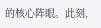的核心阵眼。此刻,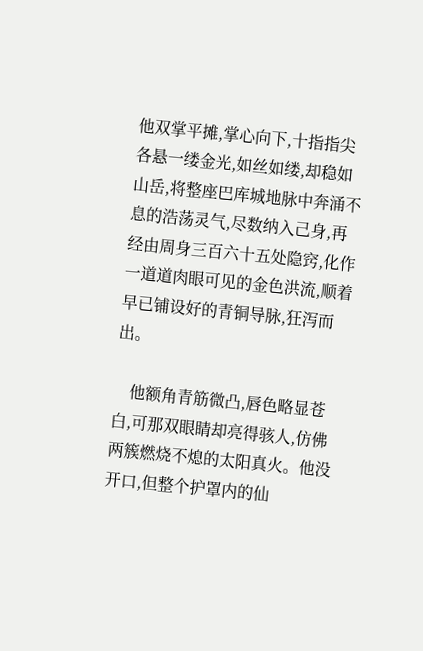他双掌平摊,掌心向下,十指指尖各悬一缕金光,如丝如缕,却稳如山岳,将整座巴库城地脉中奔涌不息的浩荡灵气,尽数纳入己身,再经由周身三百六十五处隐窍,化作一道道肉眼可见的金色洪流,顺着早已铺设好的青铜导脉,狂泻而出。

    他额角青筋微凸,唇色略显苍白,可那双眼睛却亮得骇人,仿佛两簇燃烧不熄的太阳真火。他没开口,但整个护罩内的仙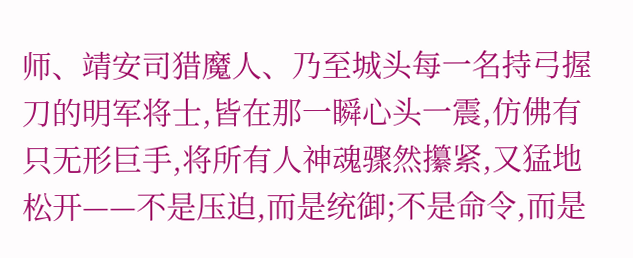师、靖安司猎魔人、乃至城头每一名持弓握刀的明军将士,皆在那一瞬心头一震,仿佛有只无形巨手,将所有人神魂骤然攥紧,又猛地松开——不是压迫,而是统御;不是命令,而是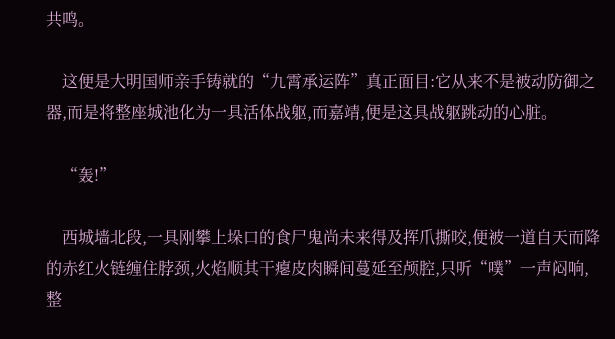共鸣。

    这便是大明国师亲手铸就的“九霄承运阵”真正面目:它从来不是被动防御之器,而是将整座城池化为一具活体战躯,而嘉靖,便是这具战躯跳动的心脏。

    “轰!”

    西城墙北段,一具刚攀上垛口的食尸鬼尚未来得及挥爪撕咬,便被一道自天而降的赤红火链缠住脖颈,火焰顺其干瘪皮肉瞬间蔓延至颅腔,只听“噗”一声闷响,整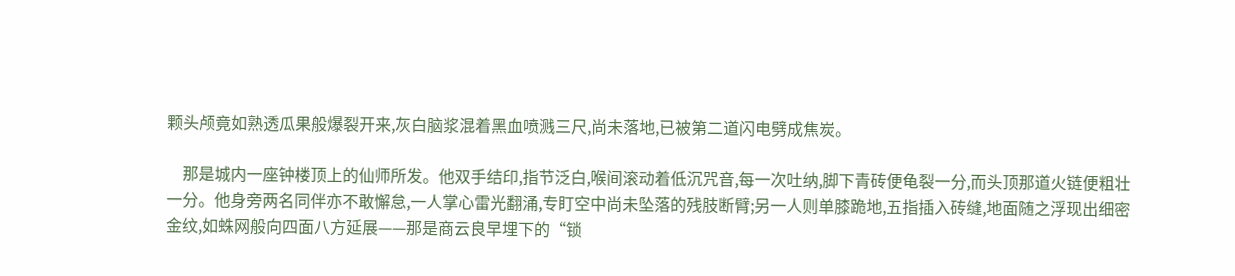颗头颅竟如熟透瓜果般爆裂开来,灰白脑浆混着黑血喷溅三尺,尚未落地,已被第二道闪电劈成焦炭。

    那是城内一座钟楼顶上的仙师所发。他双手结印,指节泛白,喉间滚动着低沉咒音,每一次吐纳,脚下青砖便龟裂一分,而头顶那道火链便粗壮一分。他身旁两名同伴亦不敢懈怠,一人掌心雷光翻涌,专盯空中尚未坠落的残肢断臂;另一人则单膝跪地,五指插入砖缝,地面随之浮现出细密金纹,如蛛网般向四面八方延展——那是商云良早埋下的“锁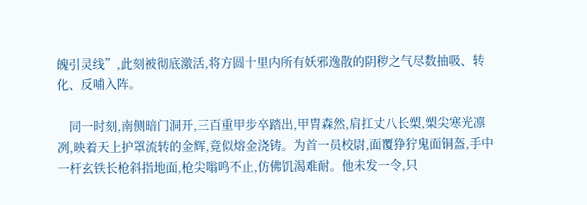魄引灵线”,此刻被彻底激活,将方圆十里内所有妖邪逸散的阴秽之气尽数抽吸、转化、反哺入阵。

    同一时刻,南侧暗门洞开,三百重甲步卒踏出,甲胄森然,肩扛丈八长槊,槊尖寒光凛冽,映着天上护罩流转的金辉,竟似熔金浇铸。为首一员校尉,面覆狰狞鬼面铜盔,手中一杆玄铁长枪斜指地面,枪尖嗡鸣不止,仿佛饥渴难耐。他未发一令,只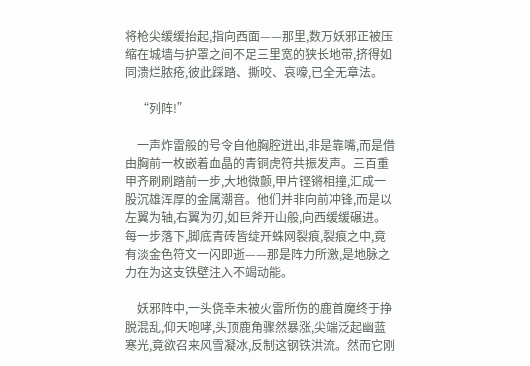将枪尖缓缓抬起,指向西面——那里,数万妖邪正被压缩在城墙与护罩之间不足三里宽的狭长地带,挤得如同溃烂脓疮,彼此踩踏、撕咬、哀嚎,已全无章法。

    “列阵!”

    一声炸雷般的号令自他胸腔迸出,非是靠嘴,而是借由胸前一枚嵌着血晶的青铜虎符共振发声。三百重甲齐刷刷踏前一步,大地微颤,甲片铿锵相撞,汇成一股沉雄浑厚的金属潮音。他们并非向前冲锋,而是以左翼为轴,右翼为刃,如巨斧开山般,向西缓缓碾进。每一步落下,脚底青砖皆绽开蛛网裂痕,裂痕之中,竟有淡金色符文一闪即逝——那是阵力所激,是地脉之力在为这支铁壁注入不竭动能。

    妖邪阵中,一头侥幸未被火雷所伤的鹿首魔终于挣脱混乱,仰天咆哮,头顶鹿角骤然暴涨,尖端泛起幽蓝寒光,竟欲召来风雪凝冰,反制这钢铁洪流。然而它刚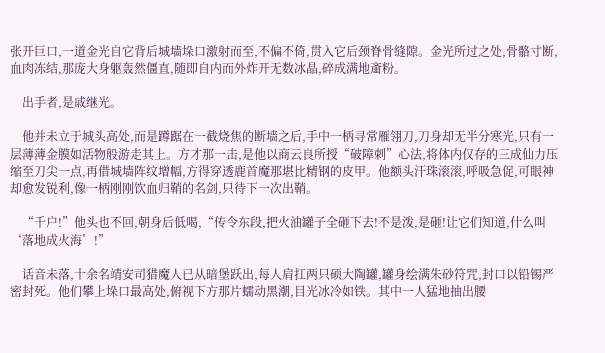张开巨口,一道金光自它背后城墙垛口激射而至,不偏不倚,贯入它后颈脊骨缝隙。金光所过之处,骨骼寸断,血肉冻结,那庞大身躯轰然僵直,随即自内而外炸开无数冰晶,碎成满地齑粉。

    出手者,是戚继光。

    他并未立于城头高处,而是蹲踞在一截烧焦的断墙之后,手中一柄寻常雁翎刀,刀身却无半分寒光,只有一层薄薄金膜如活物般游走其上。方才那一击,是他以商云良所授“破障刺”心法,将体内仅存的三成仙力压缩至刀尖一点,再借城墙阵纹增幅,方得穿透鹿首魔那堪比精钢的皮甲。他额头汗珠滚滚,呼吸急促,可眼神却愈发锐利,像一柄刚刚饮血归鞘的名剑,只待下一次出鞘。

    “千户!”他头也不回,朝身后低喝,“传令东段,把火油罐子全砸下去!不是泼,是砸!让它们知道,什么叫‘落地成火海’!”

    话音未落,十余名靖安司猎魔人已从暗堡跃出,每人肩扛两只硕大陶罐,罐身绘满朱砂符咒,封口以铅锡严密封死。他们攀上垛口最高处,俯视下方那片蠕动黑潮,目光冰冷如铁。其中一人猛地抽出腰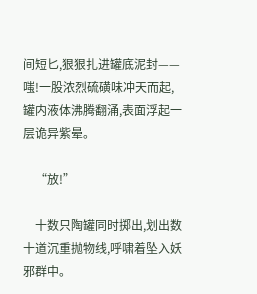间短匕,狠狠扎进罐底泥封——嗤!一股浓烈硫磺味冲天而起,罐内液体沸腾翻涌,表面浮起一层诡异紫晕。

    “放!”

    十数只陶罐同时掷出,划出数十道沉重抛物线,呼啸着坠入妖邪群中。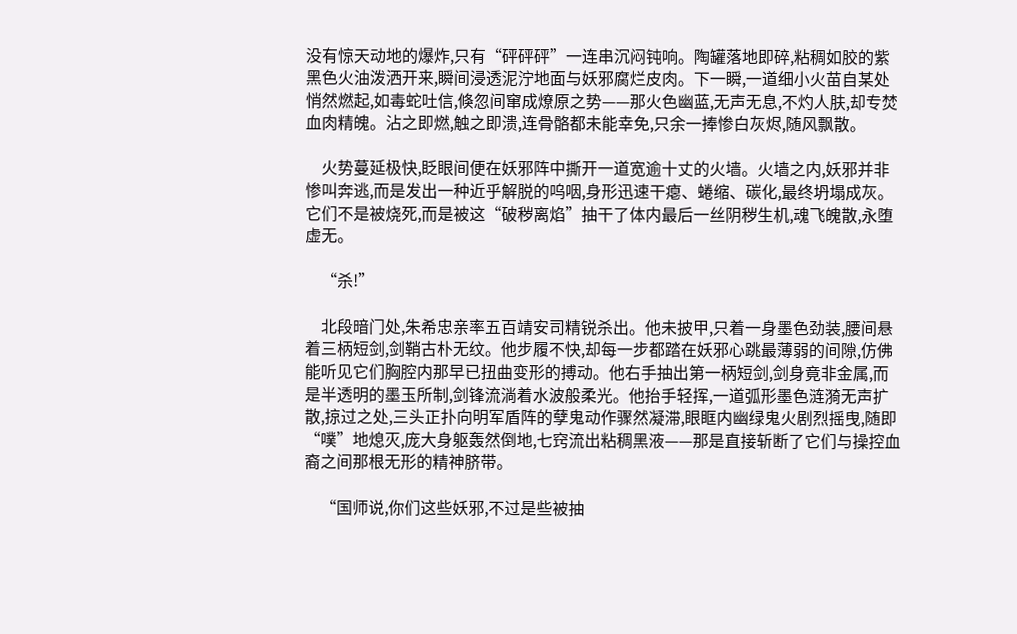没有惊天动地的爆炸,只有“砰砰砰”一连串沉闷钝响。陶罐落地即碎,粘稠如胶的紫黑色火油泼洒开来,瞬间浸透泥泞地面与妖邪腐烂皮肉。下一瞬,一道细小火苗自某处悄然燃起,如毒蛇吐信,倏忽间窜成燎原之势——那火色幽蓝,无声无息,不灼人肤,却专焚血肉精魄。沾之即燃,触之即溃,连骨骼都未能幸免,只余一捧惨白灰烬,随风飘散。

    火势蔓延极快,眨眼间便在妖邪阵中撕开一道宽逾十丈的火墙。火墙之内,妖邪并非惨叫奔逃,而是发出一种近乎解脱的呜咽,身形迅速干瘪、蜷缩、碳化,最终坍塌成灰。它们不是被烧死,而是被这“破秽离焰”抽干了体内最后一丝阴秽生机,魂飞魄散,永堕虚无。

    “杀!”

    北段暗门处,朱希忠亲率五百靖安司精锐杀出。他未披甲,只着一身墨色劲装,腰间悬着三柄短剑,剑鞘古朴无纹。他步履不快,却每一步都踏在妖邪心跳最薄弱的间隙,仿佛能听见它们胸腔内那早已扭曲变形的搏动。他右手抽出第一柄短剑,剑身竟非金属,而是半透明的墨玉所制,剑锋流淌着水波般柔光。他抬手轻挥,一道弧形墨色涟漪无声扩散,掠过之处,三头正扑向明军盾阵的孽鬼动作骤然凝滞,眼眶内幽绿鬼火剧烈摇曳,随即“噗”地熄灭,庞大身躯轰然倒地,七窍流出粘稠黑液——那是直接斩断了它们与操控血裔之间那根无形的精神脐带。

    “国师说,你们这些妖邪,不过是些被抽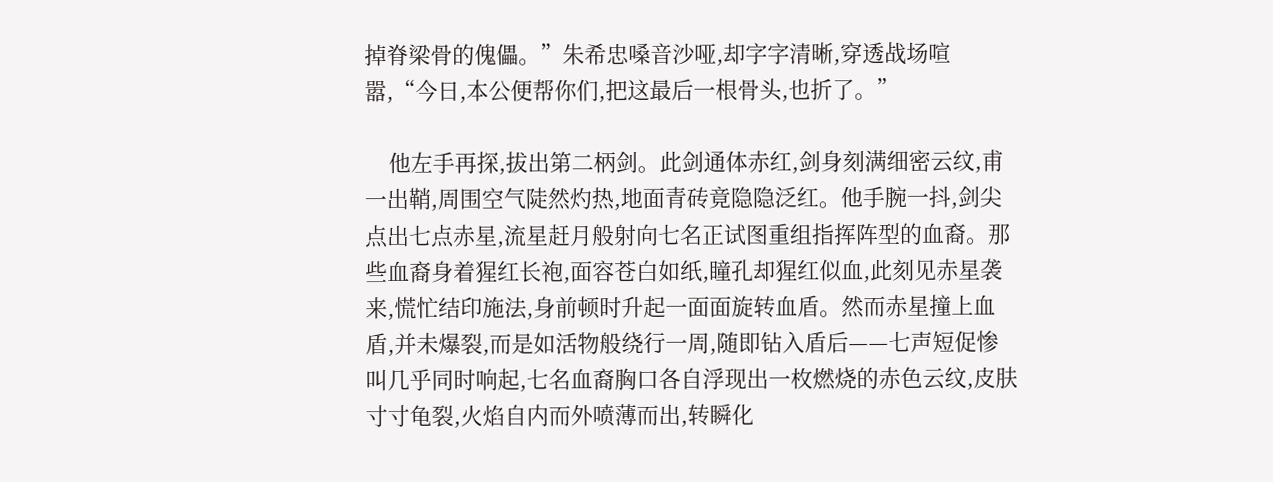掉脊梁骨的傀儡。”朱希忠嗓音沙哑,却字字清晰,穿透战场喧嚣,“今日,本公便帮你们,把这最后一根骨头,也折了。”

    他左手再探,拔出第二柄剑。此剑通体赤红,剑身刻满细密云纹,甫一出鞘,周围空气陡然灼热,地面青砖竟隐隐泛红。他手腕一抖,剑尖点出七点赤星,流星赶月般射向七名正试图重组指挥阵型的血裔。那些血裔身着猩红长袍,面容苍白如纸,瞳孔却猩红似血,此刻见赤星袭来,慌忙结印施法,身前顿时升起一面面旋转血盾。然而赤星撞上血盾,并未爆裂,而是如活物般绕行一周,随即钻入盾后——七声短促惨叫几乎同时响起,七名血裔胸口各自浮现出一枚燃烧的赤色云纹,皮肤寸寸龟裂,火焰自内而外喷薄而出,转瞬化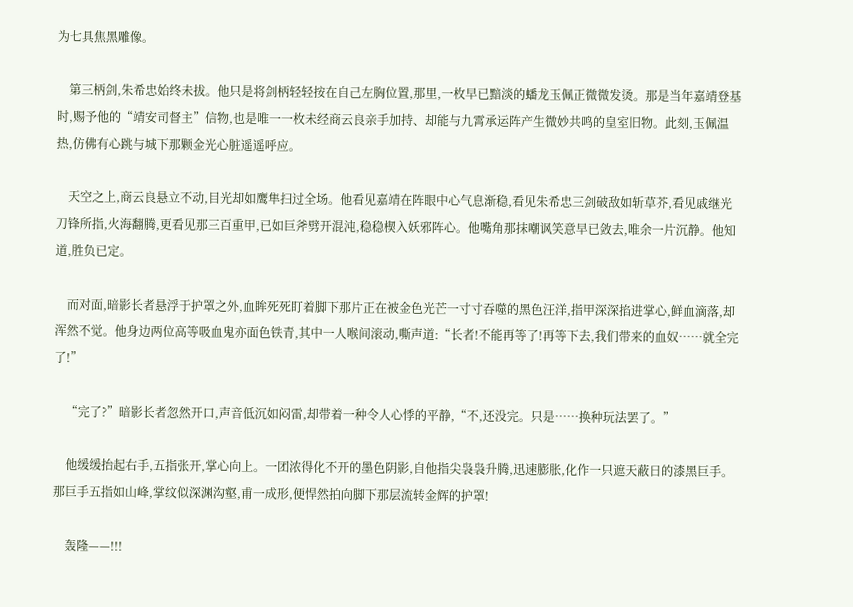为七具焦黑雕像。

    第三柄剑,朱希忠始终未拔。他只是将剑柄轻轻按在自己左胸位置,那里,一枚早已黯淡的蟠龙玉佩正微微发烫。那是当年嘉靖登基时,赐予他的“靖安司督主”信物,也是唯一一枚未经商云良亲手加持、却能与九霄承运阵产生微妙共鸣的皇室旧物。此刻,玉佩温热,仿佛有心跳与城下那颗金光心脏遥遥呼应。

    天空之上,商云良悬立不动,目光却如鹰隼扫过全场。他看见嘉靖在阵眼中心气息渐稳,看见朱希忠三剑破敌如斩草芥,看见戚继光刀锋所指,火海翻腾,更看见那三百重甲,已如巨斧劈开混沌,稳稳楔入妖邪阵心。他嘴角那抹嘲讽笑意早已敛去,唯余一片沉静。他知道,胜负已定。

    而对面,暗影长者悬浮于护罩之外,血眸死死盯着脚下那片正在被金色光芒一寸寸吞噬的黑色汪洋,指甲深深掐进掌心,鲜血滴落,却浑然不觉。他身边两位高等吸血鬼亦面色铁青,其中一人喉间滚动,嘶声道:“长者!不能再等了!再等下去,我们带来的血奴……就全完了!”

    “完了?”暗影长者忽然开口,声音低沉如闷雷,却带着一种令人心悸的平静,“不,还没完。只是……换种玩法罢了。”

    他缓缓抬起右手,五指张开,掌心向上。一团浓得化不开的墨色阴影,自他指尖袅袅升腾,迅速膨胀,化作一只遮天蔽日的漆黑巨手。那巨手五指如山峰,掌纹似深渊沟壑,甫一成形,便悍然拍向脚下那层流转金辉的护罩!

    轰隆——!!!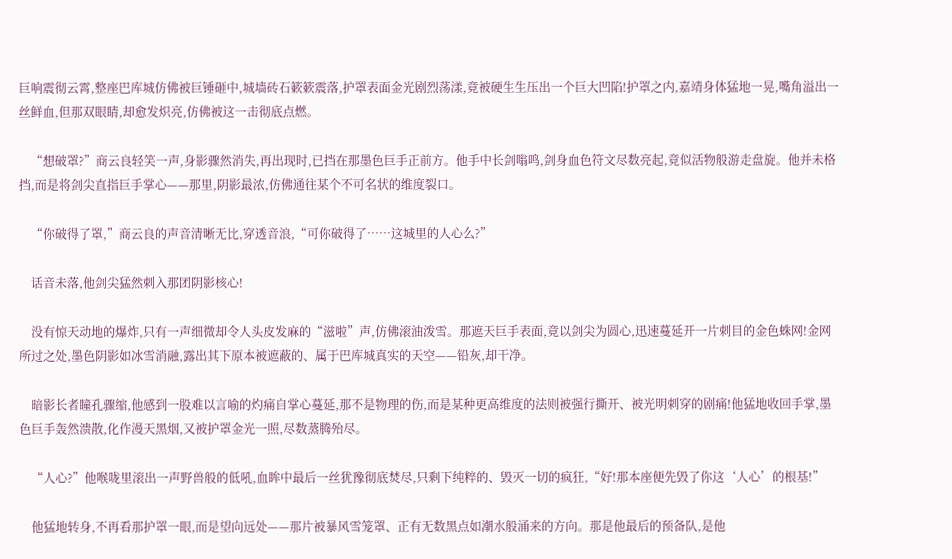巨响震彻云霄,整座巴库城仿佛被巨锤砸中,城墙砖石簌簌震落,护罩表面金光剧烈荡漾,竟被硬生生压出一个巨大凹陷!护罩之内,嘉靖身体猛地一晃,嘴角溢出一丝鲜血,但那双眼睛,却愈发炽亮,仿佛被这一击彻底点燃。

    “想破罩?”商云良轻笑一声,身影骤然消失,再出现时,已挡在那墨色巨手正前方。他手中长剑嗡鸣,剑身血色符文尽数亮起,竟似活物般游走盘旋。他并未格挡,而是将剑尖直指巨手掌心——那里,阴影最浓,仿佛通往某个不可名状的维度裂口。

    “你破得了罩,”商云良的声音清晰无比,穿透音浪,“可你破得了……这城里的人心么?”

    话音未落,他剑尖猛然刺入那团阴影核心!

    没有惊天动地的爆炸,只有一声细微却令人头皮发麻的“滋啦”声,仿佛滚油泼雪。那遮天巨手表面,竟以剑尖为圆心,迅速蔓延开一片刺目的金色蛛网!金网所过之处,墨色阴影如冰雪消融,露出其下原本被遮蔽的、属于巴库城真实的天空——铅灰,却干净。

    暗影长者瞳孔骤缩,他感到一股难以言喻的灼痛自掌心蔓延,那不是物理的伤,而是某种更高维度的法则被强行撕开、被光明刺穿的剧痛!他猛地收回手掌,墨色巨手轰然溃散,化作漫天黑烟,又被护罩金光一照,尽数蒸腾殆尽。

    “人心?”他喉咙里滚出一声野兽般的低吼,血眸中最后一丝犹豫彻底焚尽,只剩下纯粹的、毁灭一切的疯狂,“好!那本座便先毁了你这‘人心’的根基!”

    他猛地转身,不再看那护罩一眼,而是望向远处——那片被暴风雪笼罩、正有无数黑点如潮水般涌来的方向。那是他最后的预备队,是他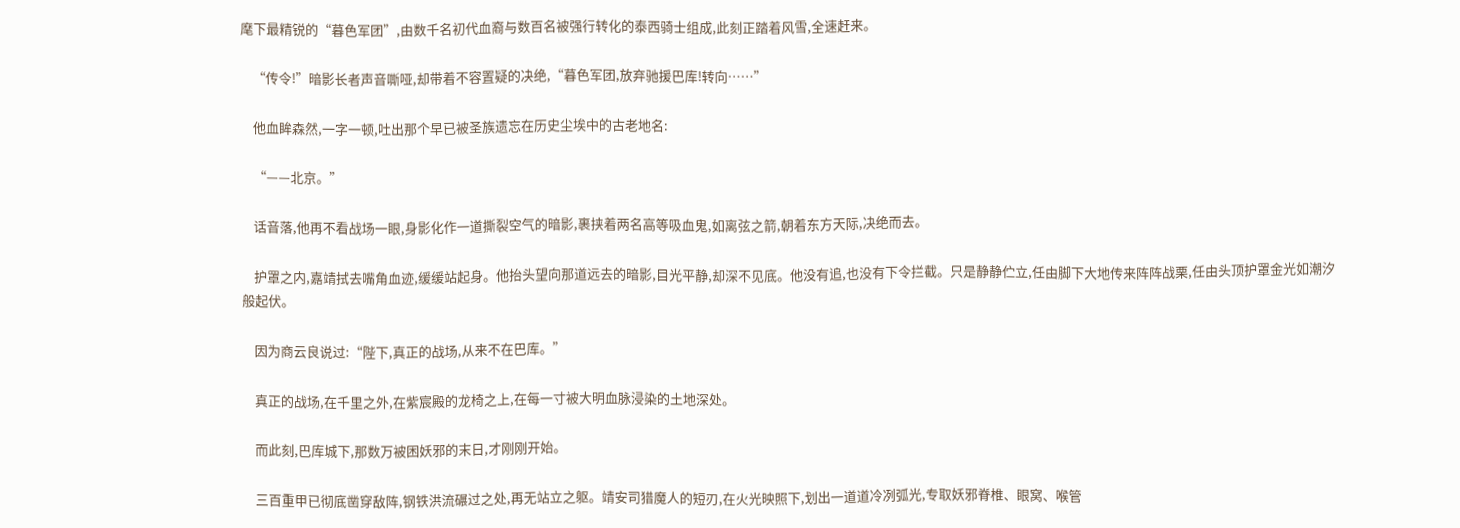麾下最精锐的“暮色军团”,由数千名初代血裔与数百名被强行转化的泰西骑士组成,此刻正踏着风雪,全速赶来。

    “传令!”暗影长者声音嘶哑,却带着不容置疑的决绝,“暮色军团,放弃驰援巴库!转向……”

    他血眸森然,一字一顿,吐出那个早已被圣族遗忘在历史尘埃中的古老地名:

    “——北京。”

    话音落,他再不看战场一眼,身影化作一道撕裂空气的暗影,裹挟着两名高等吸血鬼,如离弦之箭,朝着东方天际,决绝而去。

    护罩之内,嘉靖拭去嘴角血迹,缓缓站起身。他抬头望向那道远去的暗影,目光平静,却深不见底。他没有追,也没有下令拦截。只是静静伫立,任由脚下大地传来阵阵战栗,任由头顶护罩金光如潮汐般起伏。

    因为商云良说过:“陛下,真正的战场,从来不在巴库。”

    真正的战场,在千里之外,在紫宸殿的龙椅之上,在每一寸被大明血脉浸染的土地深处。

    而此刻,巴库城下,那数万被困妖邪的末日,才刚刚开始。

    三百重甲已彻底凿穿敌阵,钢铁洪流碾过之处,再无站立之躯。靖安司猎魔人的短刃,在火光映照下,划出一道道冷冽弧光,专取妖邪脊椎、眼窝、喉管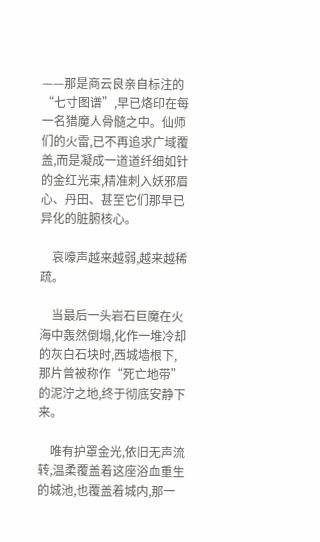——那是商云良亲自标注的“七寸图谱”,早已烙印在每一名猎魔人骨髓之中。仙师们的火雷,已不再追求广域覆盖,而是凝成一道道纤细如针的金红光束,精准刺入妖邪眉心、丹田、甚至它们那早已异化的脏腑核心。

    哀嚎声越来越弱,越来越稀疏。

    当最后一头岩石巨魔在火海中轰然倒塌,化作一堆冷却的灰白石块时,西城墙根下,那片曾被称作“死亡地带”的泥泞之地,终于彻底安静下来。

    唯有护罩金光,依旧无声流转,温柔覆盖着这座浴血重生的城池,也覆盖着城内,那一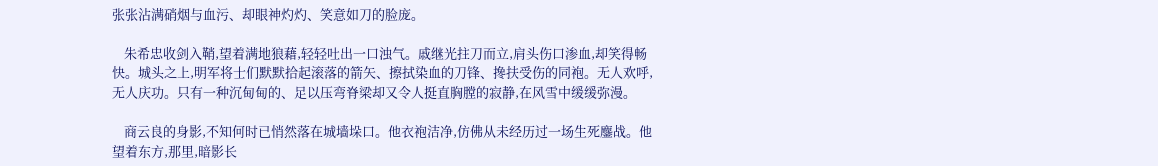张张沾满硝烟与血污、却眼神灼灼、笑意如刀的脸庞。

    朱希忠收剑入鞘,望着满地狼藉,轻轻吐出一口浊气。戚继光拄刀而立,肩头伤口渗血,却笑得畅快。城头之上,明军将士们默默拾起滚落的箭矢、擦拭染血的刀锋、搀扶受伤的同袍。无人欢呼,无人庆功。只有一种沉甸甸的、足以压弯脊梁却又令人挺直胸膛的寂静,在风雪中缓缓弥漫。

    商云良的身影,不知何时已悄然落在城墙垛口。他衣袍洁净,仿佛从未经历过一场生死鏖战。他望着东方,那里,暗影长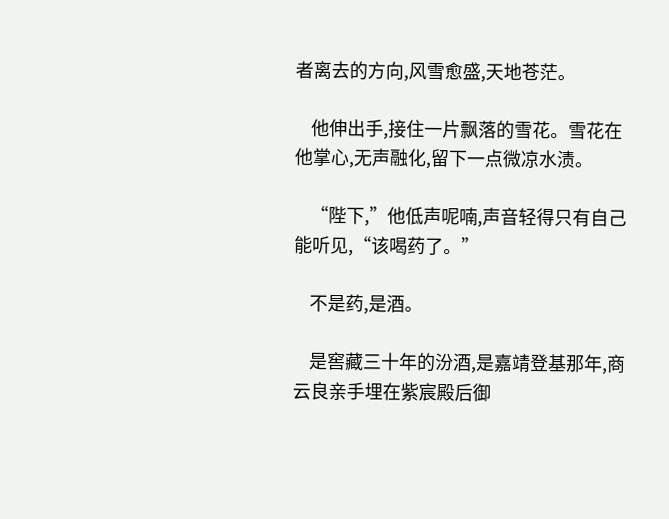者离去的方向,风雪愈盛,天地苍茫。

    他伸出手,接住一片飘落的雪花。雪花在他掌心,无声融化,留下一点微凉水渍。

    “陛下,”他低声呢喃,声音轻得只有自己能听见,“该喝药了。”

    不是药,是酒。

    是窖藏三十年的汾酒,是嘉靖登基那年,商云良亲手埋在紫宸殿后御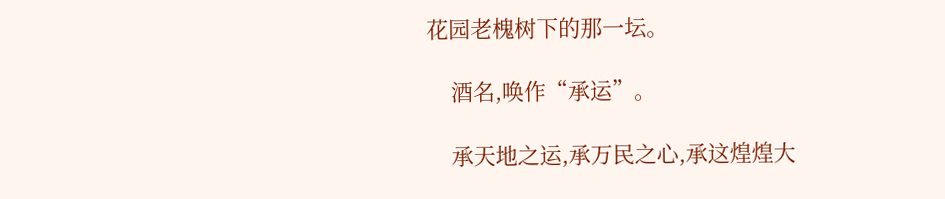花园老槐树下的那一坛。

    酒名,唤作“承运”。

    承天地之运,承万民之心,承这煌煌大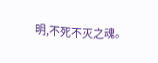明,不死不灭之魂。